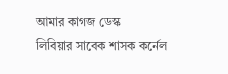আমার কাগজ ডেস্ক
লিবিয়ার সাবেক শাসক কর্নেল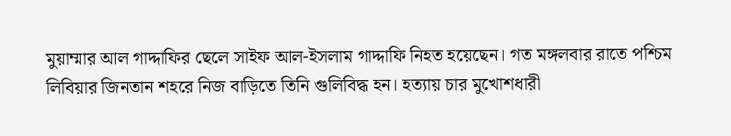মুয়াম্মার আল গাদ্দাফির ছেলে সাইফ আল-ইসলাম গাদ্দাফি নিহত হয়েছেন। গত মঙ্গলবার রাতে পশ্চিম লিবিয়ার জিনতান শহরে নিজ বাড়িতে তিনি গুলিবিদ্ধ হন। হত্যায় চার মুখোশধারী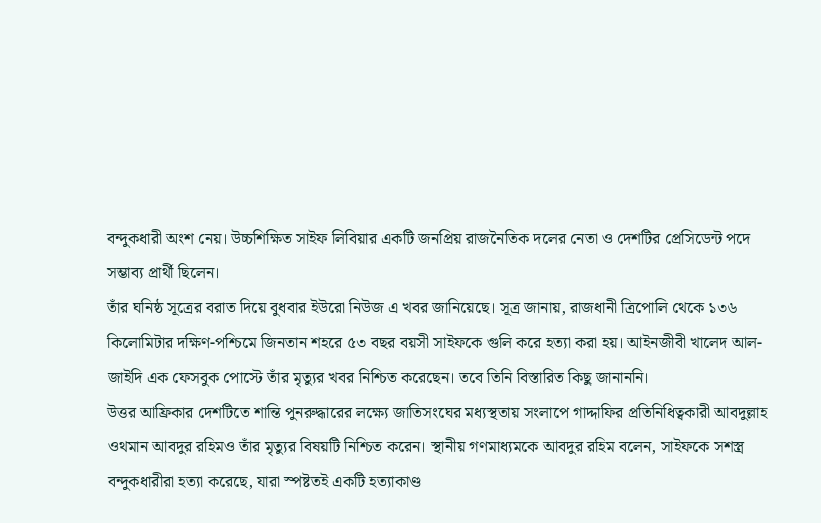বন্দুকধারী অংশ নেয়। উচ্চশিক্ষিত সাইফ লিবিয়ার একটি জনপ্রিয় রাজনৈতিক দলের নেতা ও দেশটির প্রেসিডেন্ট পদে সম্ভাব্য প্রার্থী ছিলেন।
তাঁর ঘনিষ্ঠ সূত্রের বরাত দিয়ে বুধবার ইউরো নিউজ এ খবর জানিয়েছে। সূত্র জানায়, রাজধানী ত্রিপোলি থেকে ১৩৬ কিলোমিটার দক্ষিণ-পশ্চিমে জিনতান শহরে ৫৩ বছর বয়সী সাইফকে গুলি করে হত্যা করা হয়। আইনজীবী খালেদ আল-জাইদি এক ফেসবুক পোস্টে তাঁর মৃত্যুর খবর নিশ্চিত করেছেন। তবে তিনি বিস্তারিত কিছু জানাননি।
উত্তর আফ্রিকার দেশটিতে শান্তি পুনরুদ্ধারের লক্ষ্যে জাতিসংঘের মধ্যস্থতায় সংলাপে গাদ্দাফির প্রতিনিধিত্বকারী আবদুল্লাহ ওথমান আবদুর রহিমও তাঁর মৃত্যুর বিষয়টি নিশ্চিত করেন। স্থানীয় গণমাধ্যমকে আবদুর রহিম বলেন, সাইফকে সশস্ত্র বন্দুকধারীরা হত্যা করেছে, যারা স্পষ্টতই একটি হত্যাকাণ্ড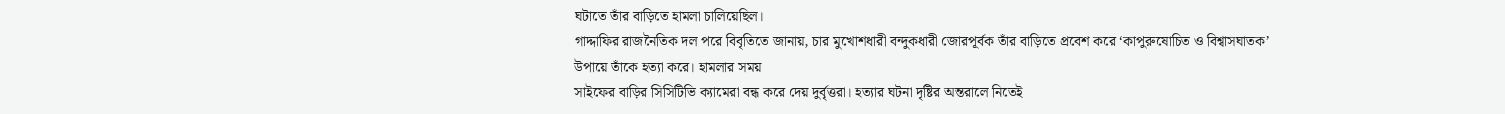ঘটাতে তাঁর বাড়িতে হামলা চালিয়েছিল।
গাদ্দাফির রাজনৈতিক দল পরে বিবৃতিতে জানায়, চার মুখোশধারী বন্দুকধারী জোরপূর্বক তাঁর বাড়িতে প্রবেশ করে ‘কাপুরুষোচিত ও বিশ্বাসঘাতক’ উপায়ে তাঁকে হত্যা করে। হামলার সময়
সাইফের বাড়ির সিসিটিভি ক্যামেরা বন্ধ করে দেয় দুর্বৃত্তরা। হত্যার ঘটনা দৃষ্টির অন্তরালে নিতেই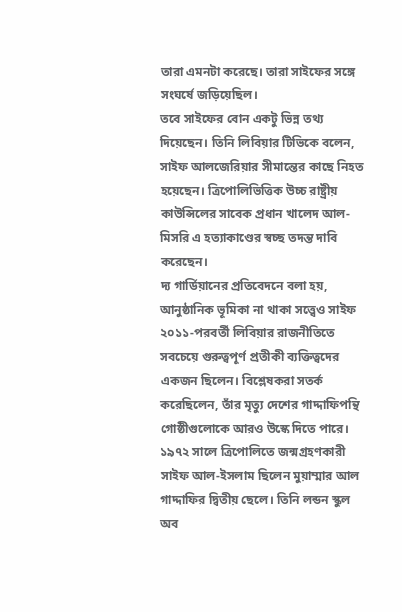তারা এমনটা করেছে। তারা সাইফের সঙ্গে সংঘর্ষে জড়িয়েছিল।
তবে সাইফের বোন একটু ভিন্ন তথ্য দিয়েছেন। তিনি লিবিয়ার টিভিকে বলেন, সাইফ আলজেরিয়ার সীমান্তের কাছে নিহত হয়েছেন। ত্রিপোলিভিত্তিক উচ্চ রাষ্ট্রীয় কাউন্সিলের সাবেক প্রধান খালেদ আল-মিসরি এ হত্যাকাণ্ডের স্বচ্ছ তদন্ত দাবি করেছেন।
দ্য গার্ডিয়ানের প্রতিবেদনে বলা হয়, আনুষ্ঠানিক ভূমিকা না থাকা সত্ত্বেও সাইফ ২০১১-পরবর্তী লিবিয়ার রাজনীতিতে সবচেয়ে গুরুত্বপূর্ণ প্রতীকী ব্যক্তিত্বদের একজন ছিলেন। বিশ্লেষকরা সতর্ক করেছিলেন, তাঁর মৃত্যু দেশের গাদ্দাফিপন্থি গোষ্ঠীগুলোকে আরও উস্কে দিতে পারে।
১৯৭২ সালে ত্রিপোলিতে জন্মগ্রহণকারী সাইফ আল-ইসলাম ছিলেন মুয়াম্মার আল গাদ্দাফির দ্বিতীয় ছেলে। তিনি লন্ডন স্কুল অব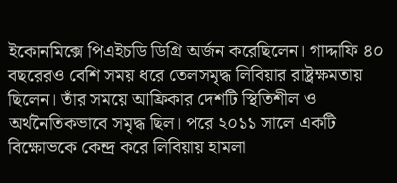ইকোনমিক্সে পিএইচডি ডিগ্রি অর্জন করেছিলেন। গাদ্দাফি ৪০ বছরেরও বেশি সময় ধরে তেলসমৃদ্ধ লিবিয়ার রাষ্ট্রক্ষমতায় ছিলেন। তাঁর সময়ে আফ্রিকার দেশটি স্থিতিশীল ও অর্থনৈতিকভাবে সমৃদ্ধ ছিল। পরে ২০১১ সালে একটি বিক্ষোভকে কেন্দ্র করে লিবিয়ায় হামলা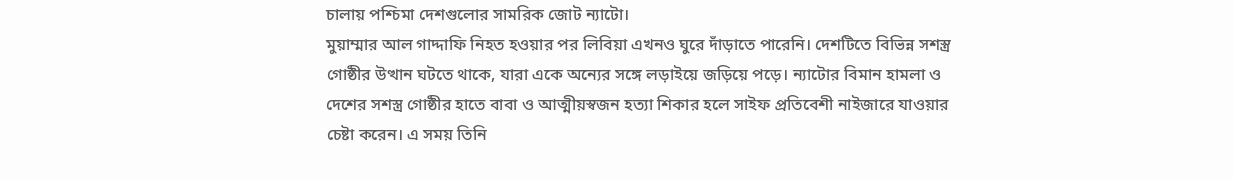চালায় পশ্চিমা দেশগুলোর সামরিক জোট ন্যাটো।
মুয়াম্মার আল গাদ্দাফি নিহত হওয়ার পর লিবিয়া এখনও ঘুরে দাঁড়াতে পারেনি। দেশটিতে বিভিন্ন সশস্ত্র গোষ্ঠীর উত্থান ঘটতে থাকে, যারা একে অন্যের সঙ্গে লড়াইয়ে জড়িয়ে পড়ে। ন্যাটোর বিমান হামলা ও দেশের সশস্ত্র গোষ্ঠীর হাতে বাবা ও আত্মীয়স্বজন হত্যা শিকার হলে সাইফ প্রতিবেশী নাইজারে যাওয়ার চেষ্টা করেন। এ সময় তিনি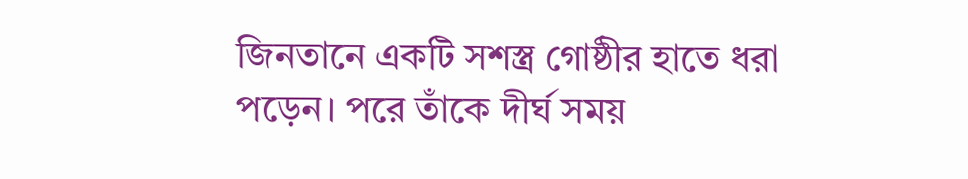জিনতানে একটি সশস্ত্র গোষ্ঠীর হাতে ধরা পড়েন। পরে তাঁকে দীর্ঘ সময়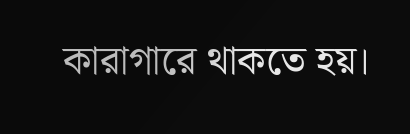কারাগারে থাকতে হয়।